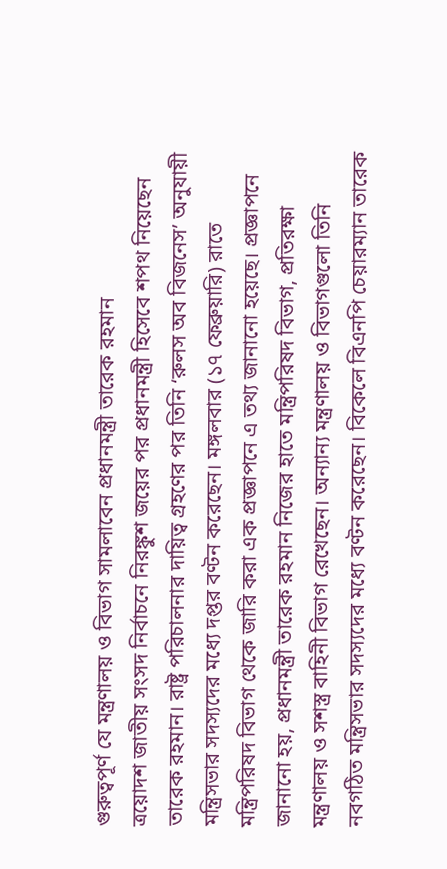গুরুত্বপূর্ণ যে মন্ত্রণালয় ও বিভাগ সামলাবেন প্রধানমন্ত্রী তারেক রহমান
ত্রয়োদশ জাতীয় সংসদ নির্বাচনে নিরঙ্কুশ জয়ের পর প্রধানমন্ত্রী হিসেবে শপথ নিয়েছেন তারেক রহমান। রাষ্ট্র পরিচালনার দায়িত্ব গ্রহণের পর তিনি ‘রুলস অব বিজনেস’ অনুযায়ী মন্ত্রিসভার সদস্যদের মধ্যে দপ্তর বণ্টন করেছেন। মঙ্গলবার (১৭ ফেব্রুয়ারি) রাতে মন্ত্রিপরিষদ বিভাগ থেকে জারি করা এক প্রজ্ঞাপনে এ তথ্য জানানো হয়েছে। প্রজ্ঞাপনে জানানো হয়, প্রধানমন্ত্রী তারেক রহমান নিজের হাতে মন্ত্রিপরিষদ বিভাগ, প্রতিরক্ষা মন্ত্রণালয় ও সশস্ত্র বাহিনী বিভাগ রেখেছেন। অন্যান্য মন্ত্রণালয় ও বিভাগগুলো তিনি নবগঠিত মন্ত্রিসভার সদস্যদের মধ্যে বণ্টন করেছেন। বিকেলে বিএনপি চেয়ারম্যান তারেক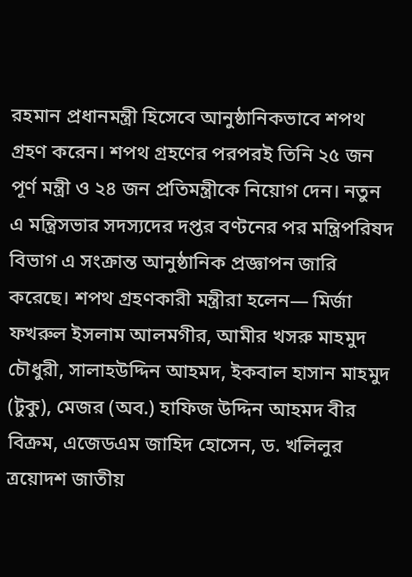রহমান প্রধানমন্ত্রী হিসেবে আনুষ্ঠানিকভাবে শপথ গ্রহণ করেন। শপথ গ্রহণের পরপরই তিনি ২৫ জন পূর্ণ মন্ত্রী ও ২৪ জন প্রতিমন্ত্রীকে নিয়োগ দেন। নতুন এ মন্ত্রিসভার সদস্যদের দপ্তর বণ্টনের পর মন্ত্রিপরিষদ বিভাগ এ সংক্রান্ত আনুষ্ঠানিক প্রজ্ঞাপন জারি করেছে। শপথ গ্রহণকারী মন্ত্রীরা হলেন— মির্জা ফখরুল ইসলাম আলমগীর, আমীর খসরু মাহমুদ চৌধুরী, সালাহউদ্দিন আহমদ, ইকবাল হাসান মাহমুদ (টুকু), মেজর (অব.) হাফিজ উদ্দিন আহমদ বীর বিক্রম, এজেডএম জাহিদ হোসেন, ড. খলিলুর
ত্রয়োদশ জাতীয়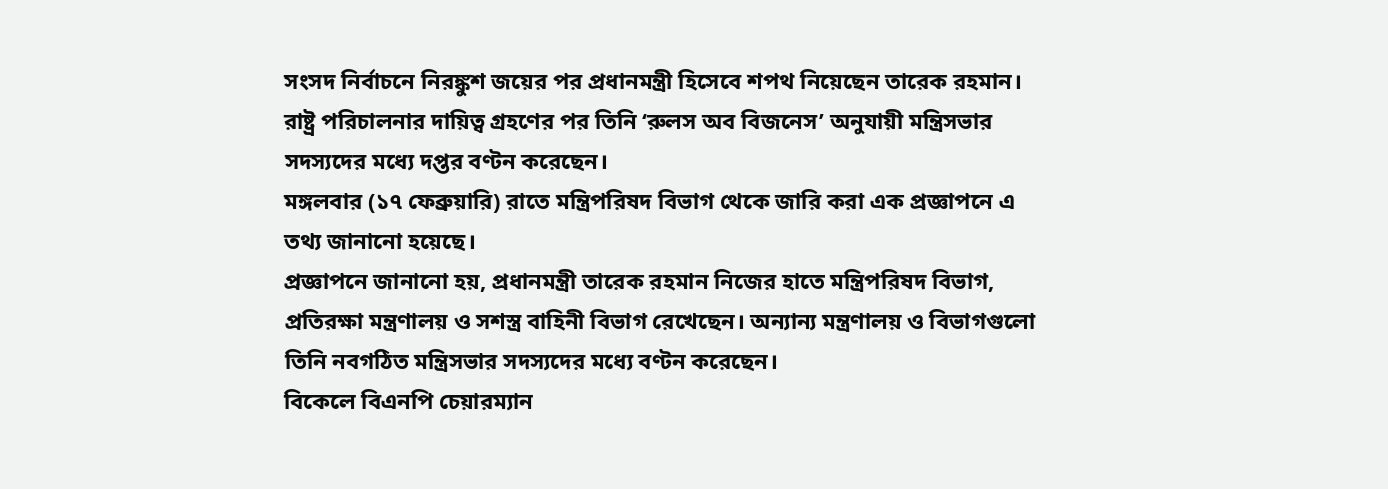সংসদ নির্বাচনে নিরঙ্কুশ জয়ের পর প্রধানমন্ত্রী হিসেবে শপথ নিয়েছেন তারেক রহমান। রাষ্ট্র পরিচালনার দায়িত্ব গ্রহণের পর তিনি ‘রুলস অব বিজনেস’ অনুযায়ী মন্ত্রিসভার সদস্যদের মধ্যে দপ্তর বণ্টন করেছেন।
মঙ্গলবার (১৭ ফেব্রুয়ারি) রাতে মন্ত্রিপরিষদ বিভাগ থেকে জারি করা এক প্রজ্ঞাপনে এ তথ্য জানানো হয়েছে।
প্রজ্ঞাপনে জানানো হয়, প্রধানমন্ত্রী তারেক রহমান নিজের হাতে মন্ত্রিপরিষদ বিভাগ, প্রতিরক্ষা মন্ত্রণালয় ও সশস্ত্র বাহিনী বিভাগ রেখেছেন। অন্যান্য মন্ত্রণালয় ও বিভাগগুলো তিনি নবগঠিত মন্ত্রিসভার সদস্যদের মধ্যে বণ্টন করেছেন।
বিকেলে বিএনপি চেয়ারম্যান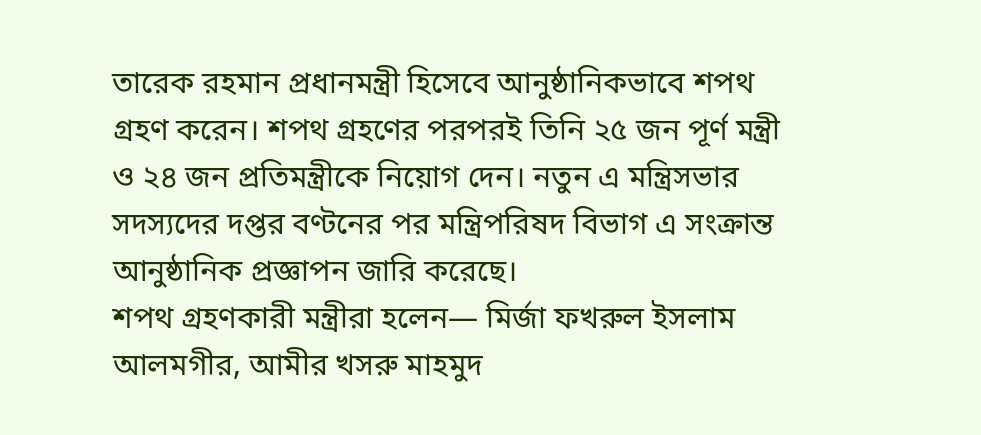তারেক রহমান প্রধানমন্ত্রী হিসেবে আনুষ্ঠানিকভাবে শপথ গ্রহণ করেন। শপথ গ্রহণের পরপরই তিনি ২৫ জন পূর্ণ মন্ত্রী ও ২৪ জন প্রতিমন্ত্রীকে নিয়োগ দেন। নতুন এ মন্ত্রিসভার সদস্যদের দপ্তর বণ্টনের পর মন্ত্রিপরিষদ বিভাগ এ সংক্রান্ত আনুষ্ঠানিক প্রজ্ঞাপন জারি করেছে।
শপথ গ্রহণকারী মন্ত্রীরা হলেন— মির্জা ফখরুল ইসলাম আলমগীর, আমীর খসরু মাহমুদ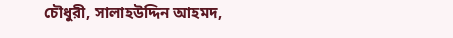চৌধুরী, সালাহউদ্দিন আহমদ,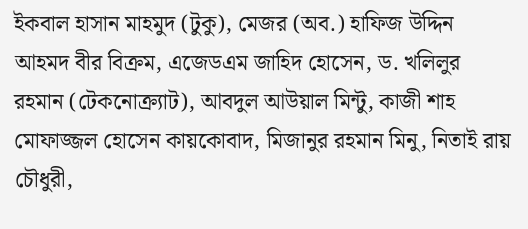ইকবাল হাসান মাহমুদ (টুকু), মেজর (অব.) হাফিজ উদ্দিন আহমদ বীর বিক্রম, এজেডএম জাহিদ হোসেন, ড. খলিলুর রহমান (টেকনোক্র্যাট), আবদুল আউয়াল মিন্টু, কাজী শাহ মোফাজ্জল হোসেন কায়কোবাদ, মিজানুর রহমান মিনু, নিতাই রায় চৌধুরী,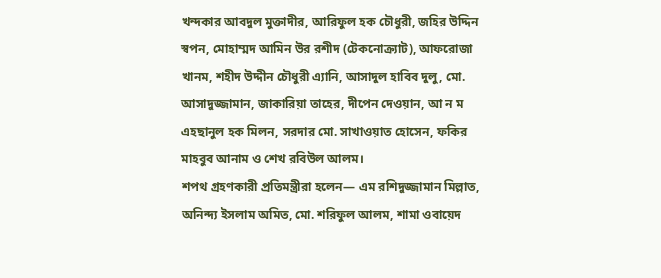খন্দকার আবদুল মুক্তাদীর, আরিফুল হক চৌধুরী, জহির উদ্দিন স্বপন, মোহাম্মদ আমিন উর রশীদ (টেকনোক্র্যাট), আফরোজা খানম, শহীদ উদ্দীন চৌধুরী এ্যানি, আসাদুল হাবিব দুলু, মো. আসাদুজ্জামান, জাকারিয়া তাহের, দীপেন দেওয়ান, আ ন ম এহছানুল হক মিলন, সরদার মো. সাখাওয়াত হোসেন, ফকির মাহবুব আনাম ও শেখ রবিউল আলম।
শপথ গ্রহণকারী প্রতিমন্ত্রীরা হলেন— এম রশিদুজ্জামান মিল্লাত, অনিন্দ্য ইসলাম অমিত, মো. শরিফুল আলম, শামা ওবায়েদ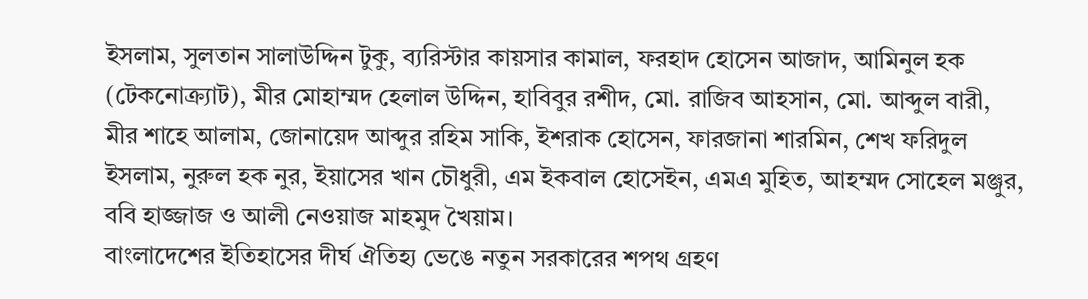ইসলাম, সুলতান সালাউদ্দিন টুকু, ব্যরিস্টার কায়সার কামাল, ফরহাদ হোসেন আজাদ, আমিনুল হক (টেকনোক্র্যাট), মীর মোহাম্মদ হেলাল উদ্দিন, হাবিবুর রশীদ, মো. রাজিব আহসান, মো. আব্দুল বারী, মীর শাহে আলাম, জোনায়েদ আব্দুর রহিম সাকি, ইশরাক হোসেন, ফারজানা শারমিন, শেখ ফরিদুল ইসলাম, নুরুল হক নুর, ইয়াসের খান চৌধুরী, এম ইকবাল হোসেইন, এমএ মুহিত, আহম্মদ সোহেল মঞ্জুর, ববি হাজ্জাজ ও আলী নেওয়াজ মাহমুদ খৈয়াম।
বাংলাদেশের ইতিহাসের দীর্ঘ ঐতিহ্য ভেঙে নতুন সরকারের শপথ গ্রহণ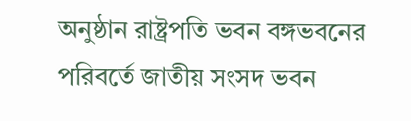অনুষ্ঠান রাষ্ট্রপতি ভবন বঙ্গভবনের পরিবর্তে জাতীয় সংসদ ভবন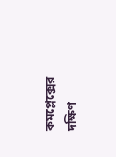কমপ্লেক্সের দক্ষিণ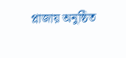প্লাজায় অনুষ্ঠিত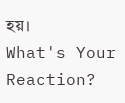হয়।
What's Your Reaction?